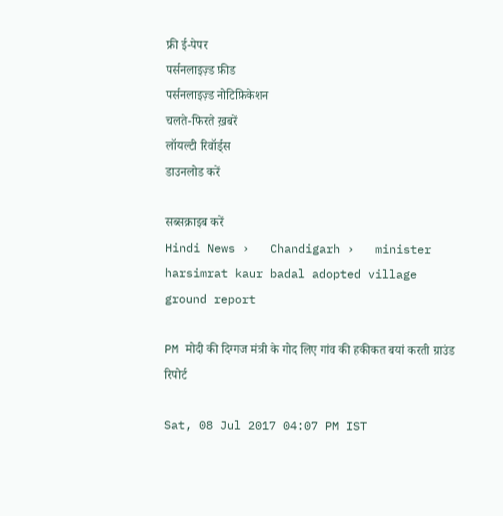फ्री ई-पेपर
पर्सनलाइज़्ड फ़ीड
पर्सनलाइज़्ड नोटिफ़िकेशन
चलते-फिरते ख़बरें
लॉयल्टी रिवॉर्ड्स
डाउनलोड करें

सब्सक्राइब करें
Hindi News ›   Chandigarh ›   minister harsimrat kaur badal adopted village ground report

PM मोदी की दिग्गज मंत्री के गोद लिए गांव की हकीकत बयां करती ग्राउंड रिपोर्ट

Sat, 08 Jul 2017 04:07 PM IST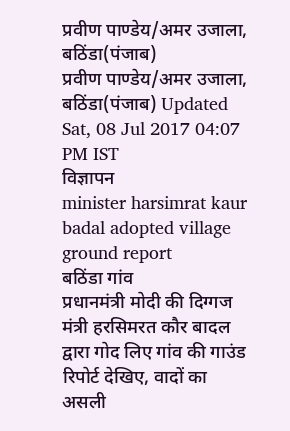प्रवीण पाण्डेय/अमर उजाला, बठिंडा(पंजाब)
प्रवीण पाण्डेय/अमर उजाला, बठिंडा(पंजाब) Updated Sat, 08 Jul 2017 04:07 PM IST
विज्ञापन
minister harsimrat kaur badal adopted village ground report
बठिंडा गांव
प्रधानमंत्री मोदी की दिग्गज मंत्री हरसिमरत कौर बादल द्वारा गोद लिए गांव की गाउंड रिपोर्ट देखिए, वादों का असली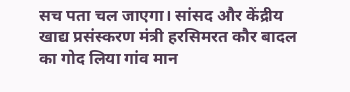सच पता चल जाएगा। सांसद और केंद्रीय खाद्य प्रसंस्करण मंत्री हरसिमरत कौर बादल का गोद लिया गांव मान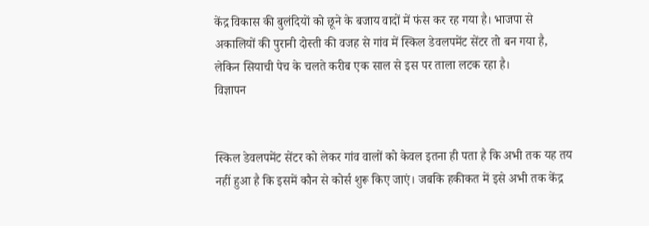केंद्र विकास की बुलंदियों को छूने के बजाय वादों में फंस कर रह गया है। भाजपा से अकालियों की पुरानी दोस्ती की वजह से गांव में स्किल डेवलपमेंट सेंटर तो बन गया है, लेकिन सियाची पेच के चलते करीब एक साल से इस पर ताला लटक रहा है।
विज्ञापन


स्किल डेवलपमेंट सेंटर को लेकर गांव वालों को केवल इतना ही पता है कि अभी तक यह तय नहीं हुआ है कि इसमें कौन से कोर्स शुरू किए जाएं। जबकि हकीकत में इसे अभी तक केंद्र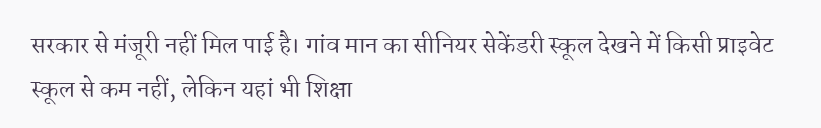सरकार से मंजूरी नहीं मिल पाई है। गांव मान का सीनियर सेकेंडरी स्कूल देखने में किसी प्राइवेट स्कूल से कम नहीं, लेकिन यहां भी शिक्षा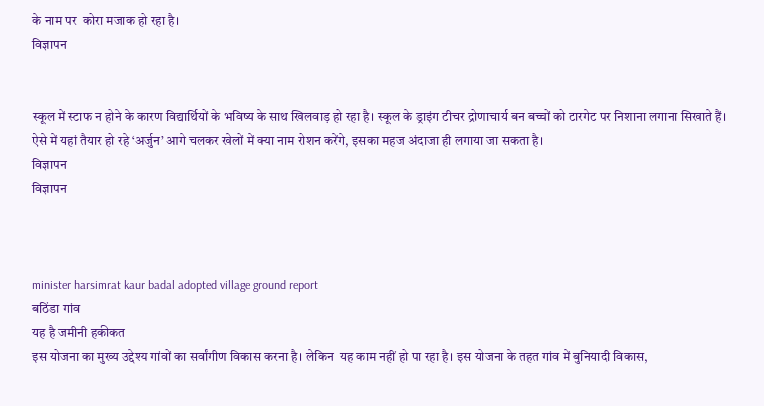के नाम पर  कोरा मजाक हो रहा है।
विज्ञापन


स्कूल में स्टाफ न होने के कारण विद्यार्थियों के भविष्य के साथ खिलवाड़ हो रहा है। स्कूल के ड्राइंग टीचर द्रोणाचार्य बन बच्चों को टारगेट पर निशाना लगाना सिखाते हैं। ऐसे में यहां तैयार हो रहे ‘अर्जुन’ आगे चलकर खेलों में क्या नाम रोशन करेंगे, इसका महज अंदाजा ही लगाया जा सकता है।
विज्ञापन
विज्ञापन



minister harsimrat kaur badal adopted village ground report
बठिंडा गांव
यह है जमीनी हकीकत
इस योजना का मुख्य उद्देश्य गांवों का सर्वांगीण विकास करना है। लेकिन  यह काम नहीं हो पा रहा है। इस योजना के तहत गांव में बुनियादी विकास,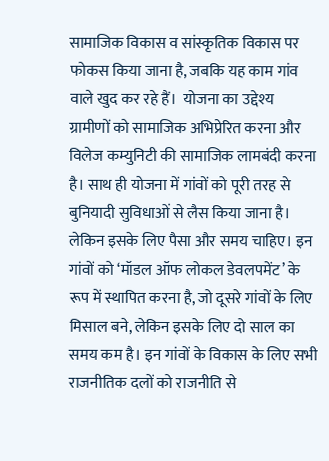सामाजिक विकास व सांस्कृतिक विकास पर फोकस किया जाना है, जबकि यह काम गांव वाले खुद कर रहे हैं।  योजना का उद्देश्य  ग्रामीणों को सामाजिक अभिप्रेरित करना और विलेज कम्युनिटी की सामाजिक लामबंदी करना है। साथ ही योजना में गांवों को पूरी तरह से बुनियादी सुविधाओं से लैस किया जाना है। लेकिन इसके लिए पैसा और समय चाहिए। इन गांवों को ‘मॉडल ऑफ लोकल डेवलपमेंट’ के रूप में स्थापित करना है, जो दूसरे गांवों के लिए मिसाल बने, लेकिन इसके लिए दो साल का समय कम है। इन गांवों के विकास के लिए सभी राजनीतिक दलों को राजनीति से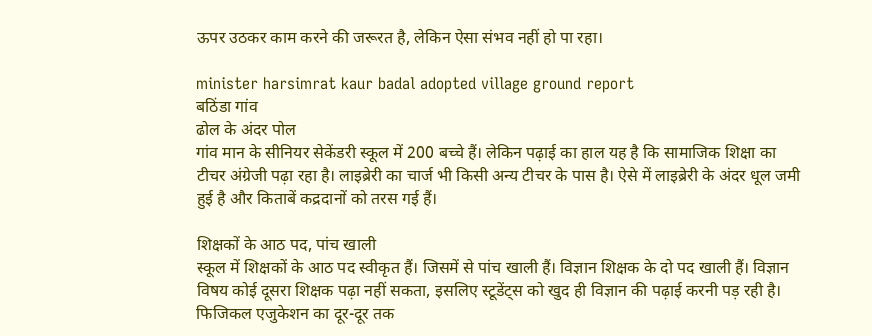ऊपर उठकर काम करने की जरूरत है, लेकिन ऐसा संभव नहीं हो पा रहा।

minister harsimrat kaur badal adopted village ground report
बठिंडा गांव
ढोल के अंदर पोल
गांव मान के सीनियर सेकेंडरी स्कूल में 200 बच्चे हैं। लेकिन पढ़ाई का हाल यह है कि सामाजिक शिक्षा का टीचर अंग्रेजी पढ़ा रहा है। लाइब्रेरी का चार्ज भी किसी अन्य टीचर के पास है। ऐसे में लाइब्रेरी के अंदर धूल जमी हुई है और किताबें कद्रदानों को तरस गई हैं।

शिक्षकों के आठ पद, पांच खाली
स्कूल में शिक्षकों के आठ पद स्वीकृत हैं। जिसमें से पांच खाली हैं। विज्ञान शिक्षक के दो पद खाली हैं। विज्ञान विषय कोई दूसरा शिक्षक पढ़ा नहीं सकता, इसलिए स्टूडेंट्स को खुद ही विज्ञान की पढ़ाई करनी पड़ रही है। फिजिकल एजुकेशन का दूर-दूर तक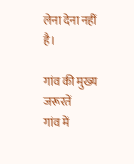लेना देना नहीं है।

गांव की मुख्य जरूरतें
गांव में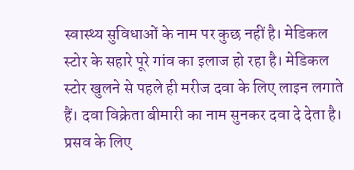स्वास्थ्य सुविधाओं के नाम पर कुछ नहीं है। मेडिकल स्टोर के सहारे पूरे गांव का इलाज हो रहा है। मेडिकल स्टोर खुलने से पहले ही मरीज दवा के लिए लाइन लगाते हैं। दवा विक्रेता बीमारी का नाम सुनकर दवा दे देता है। प्रसव के लिए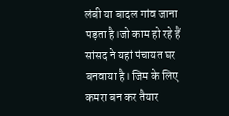लंबी या बादल गांव जाना पड़ता है।जो काम हो रहे हैं
सांसद ने यहां पंचायत घर बनवाया है। जिम के लिए कमरा बन कर तैयार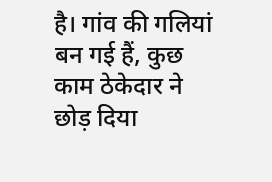है। गांव की गलियां बन गई हैं, कुछ काम ठेकेदार ने छोड़ दिया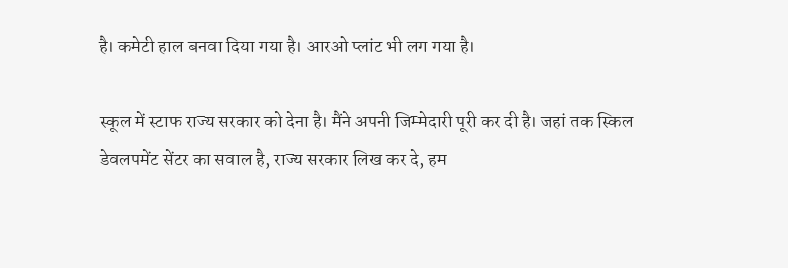है। कमेटी हाल बनवा दिया गया है। आरओ प्लांट भी लग गया है।

स्कूल में स्टाफ राज्य सरकार को देना है। मैंने अपनी जिम्मेदारी पूरी कर दी है। जहां तक स्किल डेवलपमेंट सेंटर का सवाल है, राज्य सरकार लिख कर दे, हम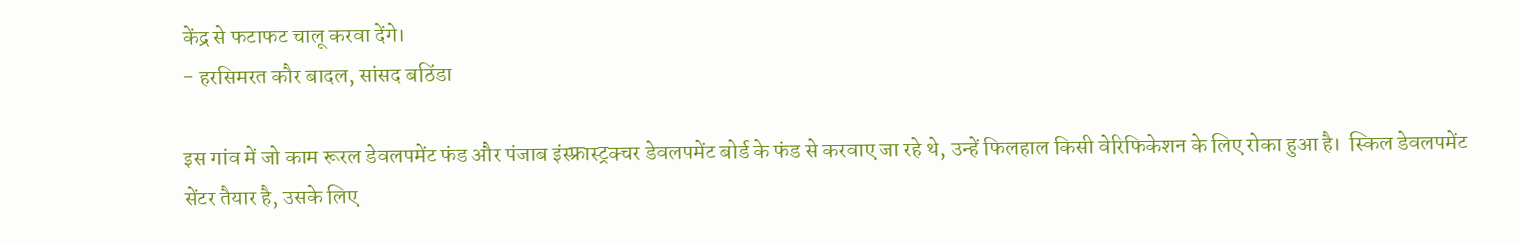केंद्र से फटाफट चालू करवा देंगे।
- हरसिमरत कौर बादल, सांसद बठिंडा

इस गांव में जो काम रूरल डेवलपमेंट फंड और पंजाब इंस्फ्रास्ट्रक्चर डेवलपमेंट बोर्ड के फंड से करवाए जा रहे थे, उन्हें फिलहाल किसी वेरिफिकेशन के लिए रोका हुआ है।  स्किल डेवलपमेंट सेंटर तैयार है, उसके लिए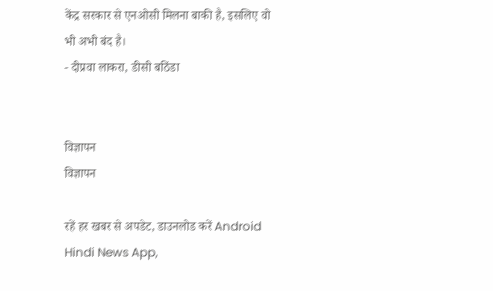केंद्र सरकार से एनओसी मिलना बाकी है, इसलिए वो भी अभी बंद है।
- दीप्रवा लाकरा, डीसी बठिंडा


विज्ञापन
विज्ञापन

रहें हर खबर से अपडेट, डाउनलोड करें Android Hindi News App,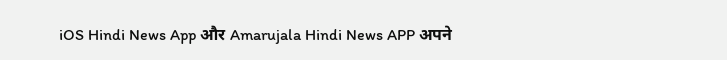iOS Hindi News App और Amarujala Hindi News APP अपने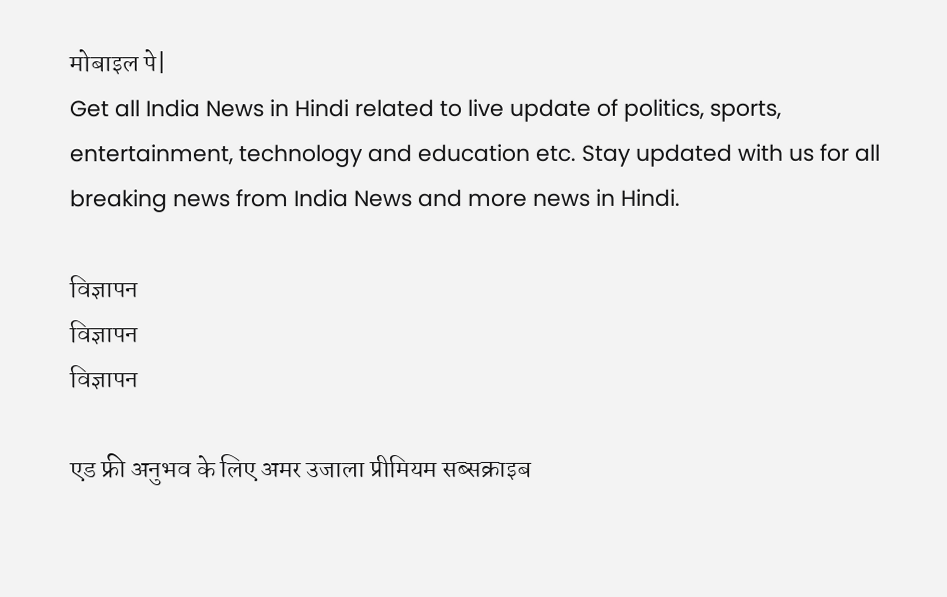मोबाइल पे|
Get all India News in Hindi related to live update of politics, sports, entertainment, technology and education etc. Stay updated with us for all breaking news from India News and more news in Hindi.

विज्ञापन
विज्ञापन
विज्ञापन

एड फ्री अनुभव के लिए अमर उजाला प्रीमियम सब्सक्राइब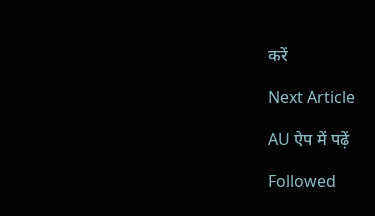करें

Next Article

AU ऐप में पढ़ें

Followed